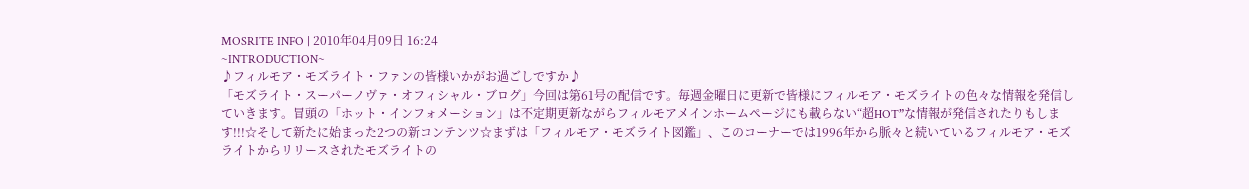MOSRITE INFO | 2010年04月09日 16:24
~INTRODUCTION~
♪フィルモア・モズライト・ファンの皆様いかがお過ごしですか♪
「モズライト・スーパーノヴァ・オフィシャル・ブログ」今回は第61号の配信です。毎週金曜日に更新で皆様にフィルモア・モズライトの色々な情報を発信していきます。冒頭の「ホット・インフォメーション」は不定期更新ながらフィルモアメインホームページにも載らない“超HOT”な情報が発信されたりもします!!!☆そして新たに始まった2つの新コンテンツ☆まずは「フィルモア・モズライト図鑑」、このコーナーでは1996年から脈々と続いているフィルモア・モズライトからリリースされたモズライトの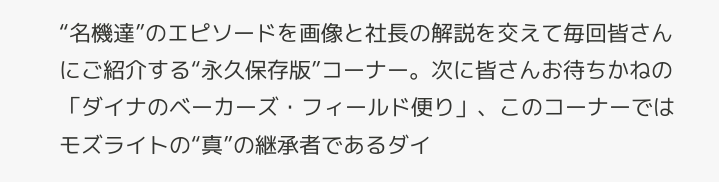“名機達”のエピソードを画像と社長の解説を交えて毎回皆さんにご紹介する“永久保存版”コーナー。次に皆さんお待ちかねの「ダイナのベーカーズ・フィールド便り」、このコーナーではモズライトの“真”の継承者であるダイ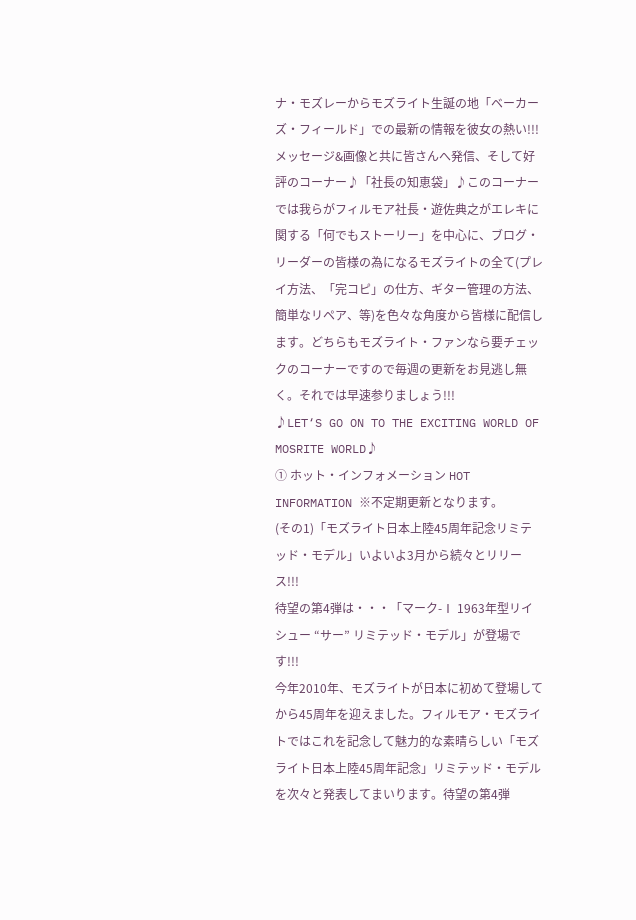ナ・モズレーからモズライト生誕の地「ベーカーズ・フィールド」での最新の情報を彼女の熱い!!!メッセージ&画像と共に皆さんへ発信、そして好評のコーナー♪「社長の知恵袋」♪このコーナーでは我らがフィルモア社長・遊佐典之がエレキに関する「何でもストーリー」を中心に、ブログ・リーダーの皆様の為になるモズライトの全て(プレイ方法、「完コピ」の仕方、ギター管理の方法、簡単なリペア、等)を色々な角度から皆様に配信します。どちらもモズライト・ファンなら要チェックのコーナーですので毎週の更新をお見逃し無く。それでは早速参りましょう!!!
♪LET‘S GO ON TO THE EXCITING WORLD OF MOSRITE WORLD♪
① ホット・インフォメーション HOT INFORMATION ※不定期更新となります。
(その1)「モズライト日本上陸45周年記念リミテッド・モデル」いよいよ3月から続々とリリース!!!
待望の第4弾は・・・「マーク-Ⅰ 1963年型リイシュー “サー” リミテッド・モデル」が登場です!!!
今年2010年、モズライトが日本に初めて登場してから45周年を迎えました。フィルモア・モズライトではこれを記念して魅力的な素晴らしい「モズライト日本上陸45周年記念」リミテッド・モデルを次々と発表してまいります。待望の第4弾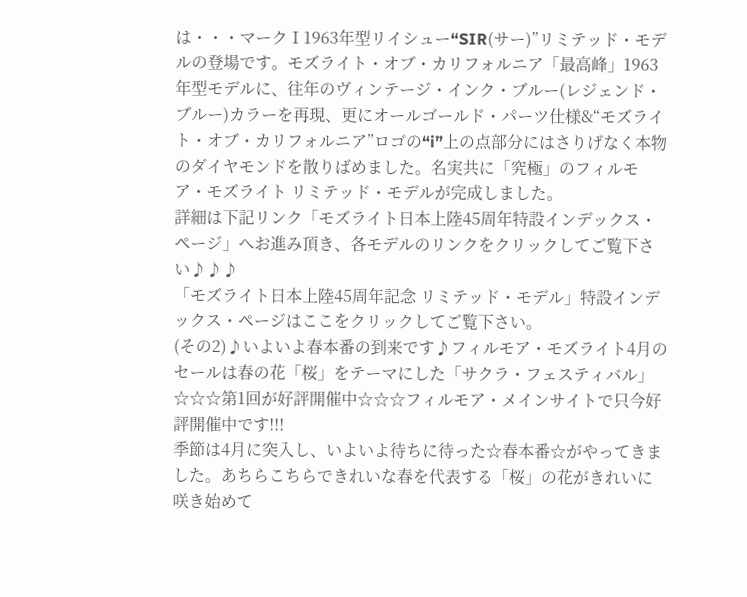は・・・マークⅠ1963年型リイシュー“SIR(サー)”リミテッド・モデルの登場です。モズライト・オブ・カリフォルニア「最高峰」1963年型モデルに、往年のヴィンテージ・インク・ブルー(レジェンド・ブルー)カラーを再現、更にオールゴールド・パーツ仕様&“モズライト・オブ・カリフォルニア”ロゴの“i”上の点部分にはさりげなく本物のダイヤモンドを散りばめました。名実共に「究極」のフィルモア・モズライト リミテッド・モデルが完成しました。
詳細は下記リンク「モズライト日本上陸45周年特設インデックス・ページ」へお進み頂き、各モデルのリンクをクリックしてご覧下さい♪♪♪
「モズライト日本上陸45周年記念 リミテッド・モデル」特設インデックス・ページはここをクリックしてご覧下さい。
(その2)♪いよいよ春本番の到来です♪フィルモア・モズライト4月のセールは春の花「桜」をテーマにした「サクラ・フェスティバル」☆☆☆第1回が好評開催中☆☆☆フィルモア・メインサイトで只今好評開催中です!!!
季節は4月に突入し、いよいよ待ちに待った☆春本番☆がやってきました。あちらこちらできれいな春を代表する「桜」の花がきれいに咲き始めて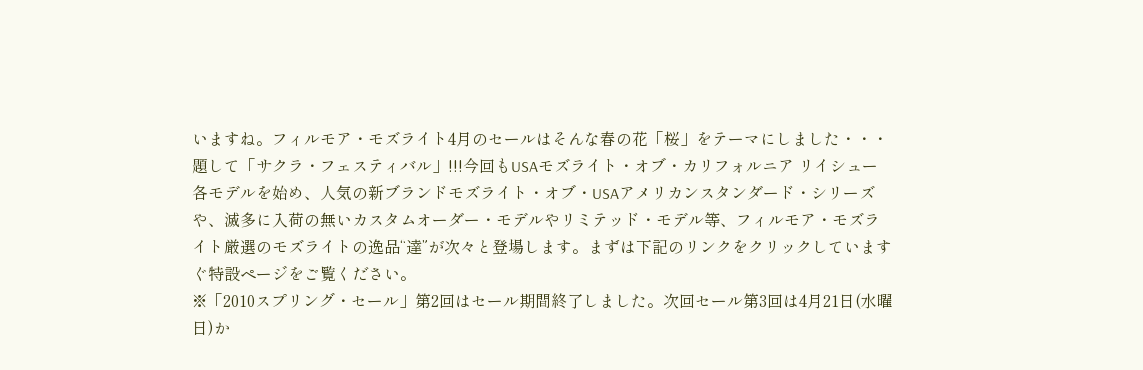いますね。フィルモア・モズライト4月のセールはそんな春の花「桜」をテーマにしました・・・題して「サクラ・フェスティバル」!!!今回もUSAモズライト・オブ・カリフォルニア リイシュー各モデルを始め、人気の新ブランドモズライト・オブ・USAアメリカンスタンダード・シリーズや、滅多に入荷の無いカスタムオーダー・モデルやリミテッド・モデル等、フィルモア・モズライト厳選のモズライトの逸品“達”が次々と登場します。まずは下記のリンクをクリックしていますぐ特設ページをご覧ください。
※「2010スプリング・セール」第2回はセール期間終了しました。次回セール第3回は4月21日(水曜日)か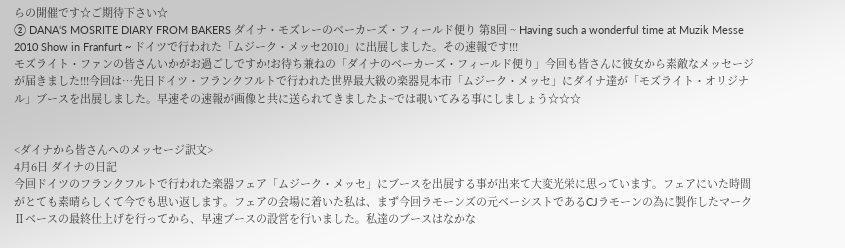らの開催です☆ご期待下さい☆
② DANA‘S MOSRITE DIARY FROM BAKERS ダイナ・モズレーのベーカーズ・フィールド便り 第8回 ~ Having such a wonderful time at Muzik Messe 2010 Show in Franfurt ~ ドイツで行われた「ムジーク・メッセ2010」に出展しました。その速報です!!!
モズライト・ファンの皆さんいかがお過ごしですか!お待ち兼ねの「ダイナのベーカーズ・フィールド便り」今回も皆さんに彼女から素敵なメッセージが届きました!!!今回は…先日ドイツ・フランクフルトで行われた世界最大級の楽器見本市「ムジーク・メッセ」にダイナ達が「モズライト・オリジナル」ブースを出展しました。早速その速報が画像と共に送られてきましたよ~では覗いてみる事にしましょう☆☆☆


<ダイナから皆さんへのメッセージ訳文>
4月6日 ダイナの日記
今回ドイツのフランクフルトで行われた楽器フェア「ムジーク・メッセ」にブースを出展する事が出来て大変光栄に思っています。フェアにいた時間がとても素晴らしくて今でも思い返します。フェアの会場に着いた私は、まず今回ラモーンズの元ベーシストであるCJラモーンの為に製作したマークⅡベースの最終仕上げを行ってから、早速ブースの設営を行いました。私達のブースはなかな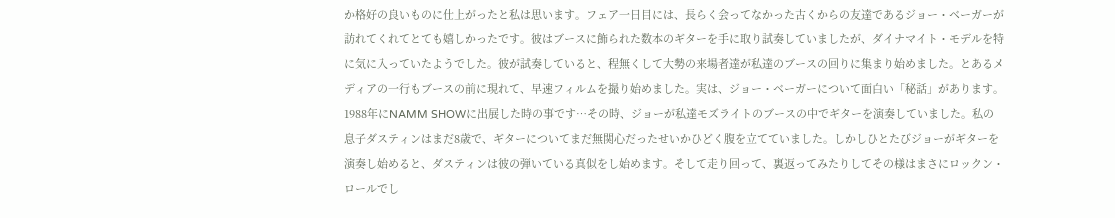か格好の良いものに仕上がったと私は思います。フェア一日目には、長らく会ってなかった古くからの友達であるジョー・ベーガーが訪れてくれてとても嬉しかったです。彼はブースに飾られた数本のギターを手に取り試奏していましたが、ダイナマイト・モデルを特に気に入っていたようでした。彼が試奏していると、程無くして大勢の来場者達が私達のブースの回りに集まり始めました。とあるメディアの一行もブースの前に現れて、早速フィルムを撮り始めました。実は、ジョー・ベーガーについて面白い「秘話」があります。1988年にNAMM SHOWに出展した時の事です…その時、ジョーが私達モズライトのブースの中でギターを演奏していました。私の息子ダスティンはまだ8歳で、ギターについてまだ無関心だったせいかひどく腹を立てていました。しかしひとたびジョーがギターを演奏し始めると、ダスティンは彼の弾いている真似をし始めます。そして走り回って、裏返ってみたりしてその様はまさにロックン・ロールでし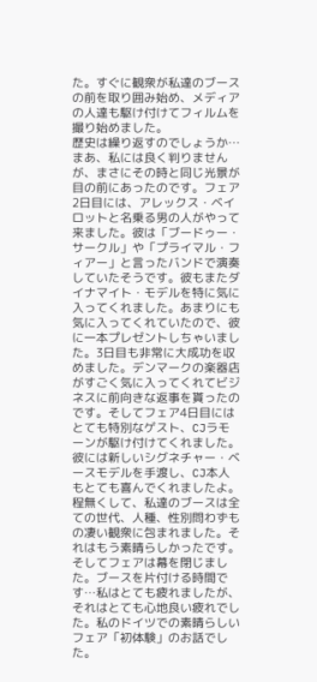た。すぐに観衆が私達のブースの前を取り囲み始め、メディアの人達も駆け付けてフィルムを撮り始めました。
歴史は繰り返すのでしょうか…まあ、私には良く判りませんが、まさにその時と同じ光景が目の前にあったのです。フェア2日目には、アレックス・ベイロットと名乗る男の人がやって来ました。彼は「ブードゥー・サークル」や「プライマル・フィアー」と言ったバンドで演奏していたそうです。彼もまたダイナマイト・モデルを特に気に入ってくれました。あまりにも気に入ってくれていたので、彼に一本プレゼントしちゃいました。3日目も非常に大成功を収めました。デンマークの楽器店がすごく気に入ってくれてビジネスに前向きな返事を貰ったのです。そしてフェア4日目にはとても特別なゲスト、CJラモーンが駆け付けてくれました。彼には新しいシグネチャー・ベースモデルを手渡し、CJ本人もとても喜んでくれましたよ。程無くして、私達のブースは全ての世代、人種、性別問わずもの凄い観衆に包まれました。それはもう素晴らしかったです。そしてフェアは幕を閉じました。ブースを片付ける時間です…私はとても疲れましたが、それはとても心地良い疲れでした。私のドイツでの素晴らしいフェア「初体験」のお話でした。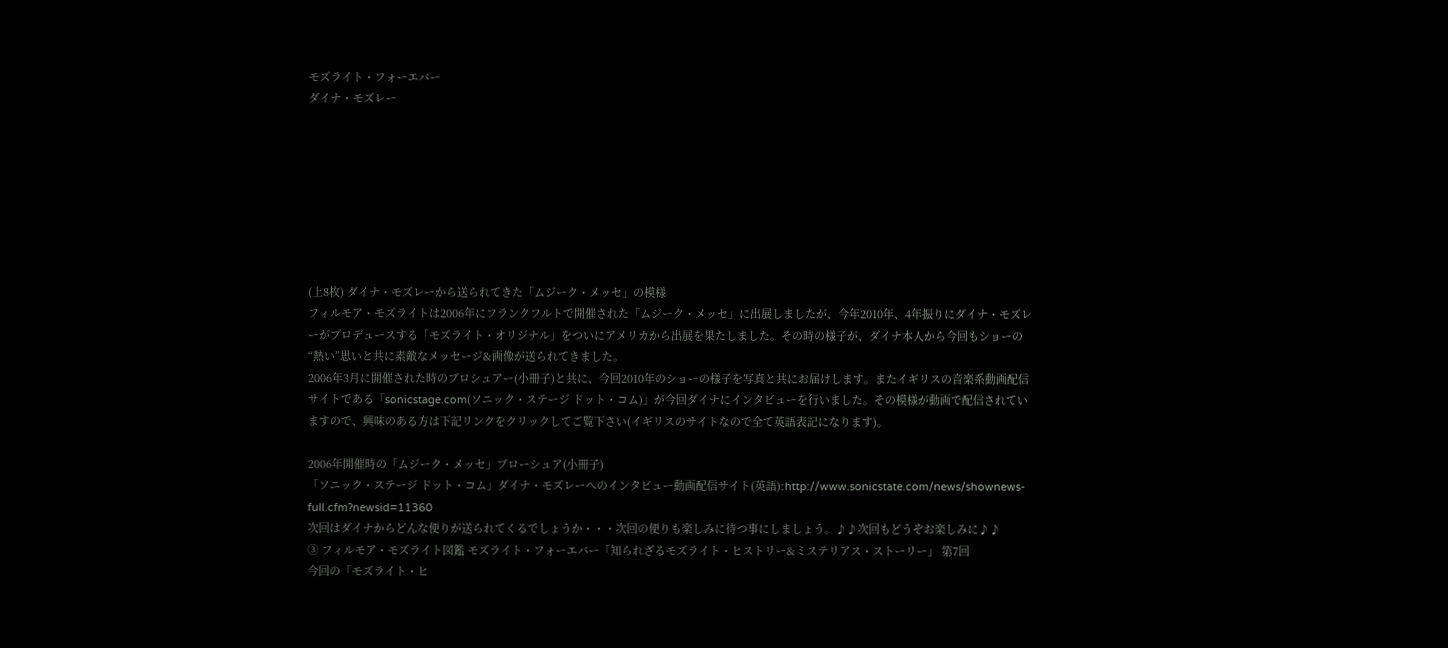モズライト・フォーエバー
ダイナ・モズレー








(上8枚) ダイナ・モズレーから送られてきた「ムジーク・メッセ」の模様
フィルモア・モズライトは2006年にフランクフルトで開催された「ムジーク・メッセ」に出展しましたが、今年2010年、4年振りにダイナ・モズレーがプロデュースする「モズライト・オリジナル」をついにアメリカから出展を果たしました。その時の様子が、ダイナ本人から今回もショーの“熱い”思いと共に素敵なメッセージ&画像が送られてきました。
2006年3月に開催された時のブロシュアー(小冊子)と共に、今回2010年のショーの様子を写真と共にお届けします。またイギリスの音楽系動画配信サイトである「sonicstage.com(ソニック・ステージ ドット・コム)」が今回ダイナにインタビューを行いました。その模様が動画で配信されていますので、興味のある方は下記リンクをクリックしてご覧下さい(イギリスのサイトなので全て英語表記になります)。

2006年開催時の「ムジーク・メッセ」ブローシュア(小冊子)
「ソニック・ステージ ドット・コム」ダイナ・モズレーへのインタビュー動画配信サイト(英語):http://www.sonicstate.com/news/shownews-full.cfm?newsid=11360
次回はダイナからどんな便りが送られてくるでしょうか・・・次回の便りも楽しみに待つ事にしましょう。♪♪次回もどうぞお楽しみに♪♪
③ フィルモア・モズライト図鑑 モズライト・フォーエバー「知られざるモズライト・ヒストリー&ミステリアス・ストーリー」 第7回
今回の「モズライト・ヒ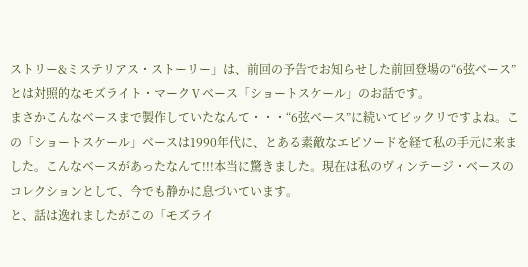ストリー&ミステリアス・ストーリー」は、前回の予告でお知らせした前回登場の“6弦ベース”とは対照的なモズライト・マークⅤベース「ショートスケール」のお話です。
まさかこんなベースまで製作していたなんて・・・“6弦ベース”に続いてビックリですよね。この「ショートスケール」ベースは1990年代に、とある素敵なエピソードを経て私の手元に来ました。こんなベースがあったなんて!!!本当に驚きました。現在は私のヴィンテージ・ベースのコレクションとして、今でも静かに息づいています。
と、話は逸れましたがこの「モズライ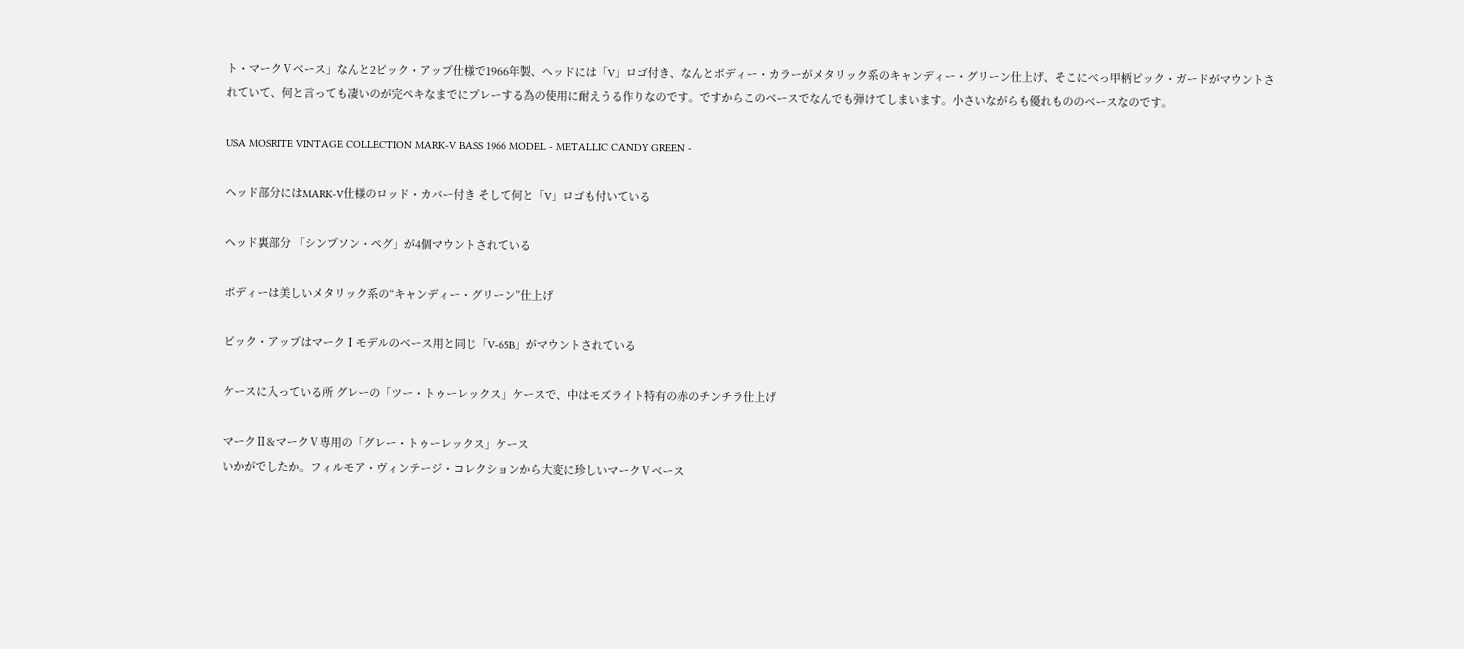ト・マークⅤベース」なんと2ピック・アップ仕様で1966年製、ヘッドには「V」ロゴ付き、なんとボディー・カラーがメタリック系のキャンディー・グリーン仕上げ、そこにべっ甲柄ピック・ガードがマウントされていて、何と言っても凄いのが完ペキなまでにプレーする為の使用に耐えうる作りなのです。ですからこのベースでなんでも弾けてしまいます。小さいながらも優れもののベースなのです。

USA MOSRITE VINTAGE COLLECTION MARK-V BASS 1966 MODEL - METALLIC CANDY GREEN -

ヘッド部分にはMARK-V仕様のロッド・カバー付き そして何と「V」ロゴも付いている

ヘッド裏部分 「シンプソン・ペグ」が4個マウントされている

ボディーは美しいメタリック系の“キャンディー・グリーン”仕上げ

ピック・アップはマークⅠモデルのベース用と同じ「V-65B」がマウントされている

ケースに入っている所 グレーの「ツー・トゥーレックス」ケースで、中はモズライト特有の赤のチンチラ仕上げ

マークⅡ&マークⅤ専用の「グレー・トゥーレックス」ケース
いかがでしたか。フィルモア・ヴィンテージ・コレクションから大変に珍しいマークⅤベース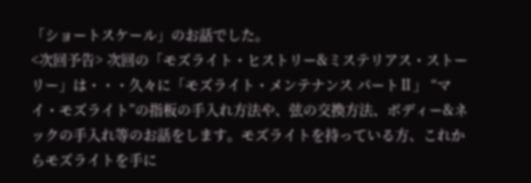「ショートスケール」のお話でした。
<次回予告> 次回の「モズライト・ヒストリー&ミステリアス・ストーリー」は・・・久々に「モズライト・メンテナンス パートⅡ」 “マイ・モズライト”の指板の手入れ方法や、弦の交換方法、ボディー&ネックの手入れ等のお話をします。モズライトを持っている方、これからモズライトを手に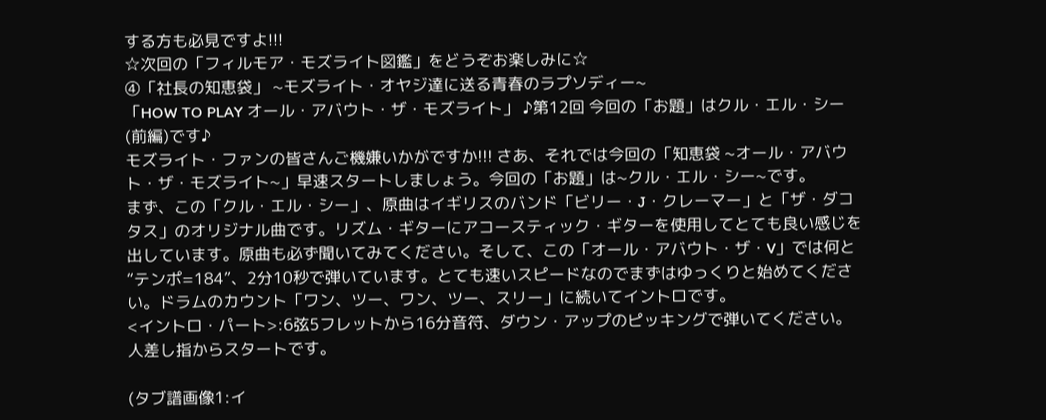する方も必見ですよ!!!
☆次回の「フィルモア・モズライト図鑑」をどうぞお楽しみに☆
④「社長の知恵袋」 ~モズライト・オヤジ達に送る青春のラプソディー~
「HOW TO PLAY オール・アバウト・ザ・モズライト」 ♪第12回 今回の「お題」はクル・エル・シー(前編)です♪
モズライト・ファンの皆さんご機嫌いかがですか!!! さあ、それでは今回の「知恵袋 ~オール・アバウト・ザ・モズライト~」早速スタートしましょう。今回の「お題」は~クル・エル・シー~です。
まず、この「クル・エル・シー」、原曲はイギリスのバンド「ビリー・J・クレーマー」と「ザ・ダコタス」のオリジナル曲です。リズム・ギターにアコースティック・ギターを使用してとても良い感じを出しています。原曲も必ず聞いてみてください。そして、この「オール・アバウト・ザ・V」では何と“テンポ=184”、2分10秒で弾いています。とても速いスピードなのでまずはゆっくりと始めてください。ドラムのカウント「ワン、ツー、ワン、ツー、スリー」に続いてイントロです。
<イントロ・パート>:6弦5フレットから16分音符、ダウン・アップのピッキングで弾いてください。人差し指からスタートです。

(タブ譜画像1:イ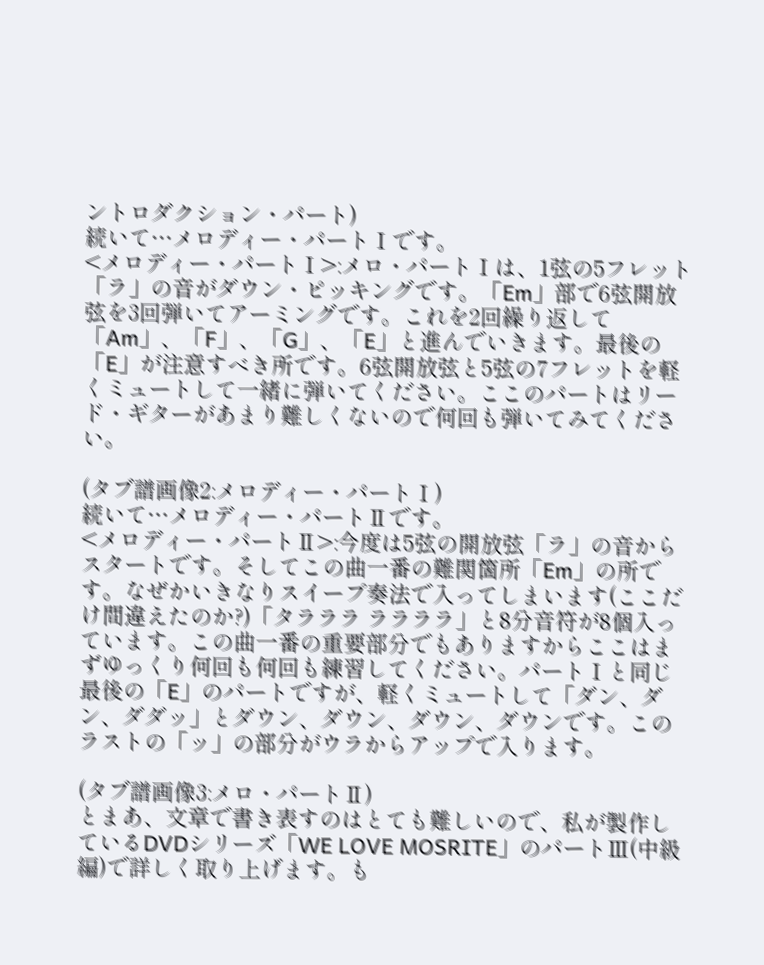ントロダクション・パート)
続いて…メロディー・パートⅠです。
<メロディー・パートⅠ>:メロ・パートⅠは、1弦の5フレット「ラ」の音がダウン・ピッキングです。「Em」部で6弦開放弦を3回弾いてアーミングです。これを2回繰り返して「Am」、「F」、「G」、「E」と進んでいきます。最後の「E」が注意すべき所です。6弦開放弦と5弦の7フレットを軽くミュートして一緒に弾いてください。ここのパートはリード・ギターがあまり難しくないので何回も弾いてみてください。

(タブ譜画像2:メロディー・パートⅠ)
続いて…メロディー・パートⅡです。
<メロディー・パートⅡ>:今度は5弦の開放弦「ラ」の音からスタートです。そしてこの曲一番の難関箇所「Em」の所です。なぜかいきなりスイープ奏法で入ってしまいます(ここだけ間違えたのか?)「タラララ ララララ」と8分音符が8個入っています。この曲一番の重要部分でもありますからここはまずゆっくり何回も何回も練習してください。パートⅠと同じ最後の「E」のパートですが、軽くミュートして「ダン、ダン、ダダッ」とダウン、ダウン、ダウン、ダウンです。このラストの「ッ」の部分がウラからアップで入ります。

(タブ譜画像3:メロ・パートⅡ)
とまあ、文章で書き表すのはとても難しいので、私が製作しているDVDシリーズ「WE LOVE MOSRITE」のパートⅢ(中級編)で詳しく取り上げます。も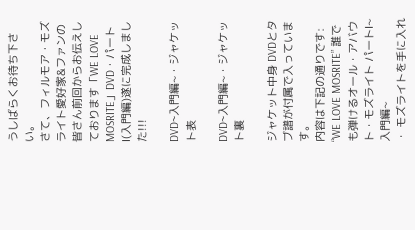うしばらくお待ち下さい。
さて、フィルモア・モズライト愛好家&ファンの皆さん前回からお伝えしております「WE LOVE MOSRITE」DVD・パートⅠ(入門編)遂に完成しました!!!

DVD~入門編~・ジャケット表

DVD~入門編~・ジャケット裏

ジャケット中身 DVDとタブ譜が付属で入っています。
内容は下記の通りです:
“WE LOVE MOSRITE” 誰でも弾けるオール・アバウト・モズライト パートⅠ~入門編~
・ モズライトを手に入れ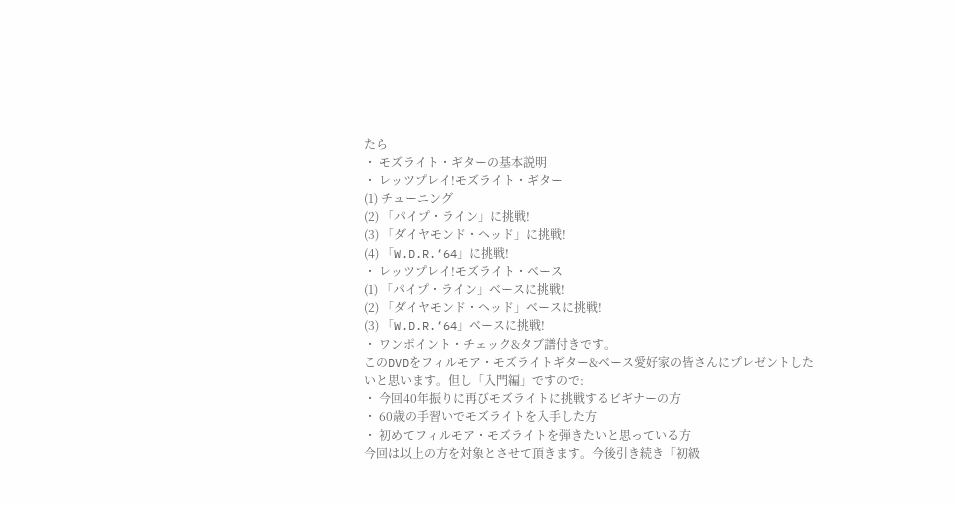たら
・ モズライト・ギターの基本説明
・ レッツプレイ!モズライト・ギター
(1) チューニング
(2) 「パイプ・ライン」に挑戦!
(3) 「ダイヤモンド・ヘッド」に挑戦!
(4) 「W.D.R.‘64」に挑戦!
・ レッツプレイ!モズライト・ベース
(1) 「パイプ・ライン」ベースに挑戦!
(2) 「ダイヤモンド・ヘッド」ベースに挑戦!
(3) 「W.D.R.‘64」ベースに挑戦!
・ ワンポイント・チェック&タブ譜付きです。
このDVDをフィルモア・モズライトギター&ベース愛好家の皆さんにプレゼントしたいと思います。但し「入門編」ですので:
・ 今回40年振りに再びモズライトに挑戦するビギナーの方
・ 60歳の手習いでモズライトを入手した方
・ 初めてフィルモア・モズライトを弾きたいと思っている方
今回は以上の方を対象とさせて頂きます。今後引き続き「初級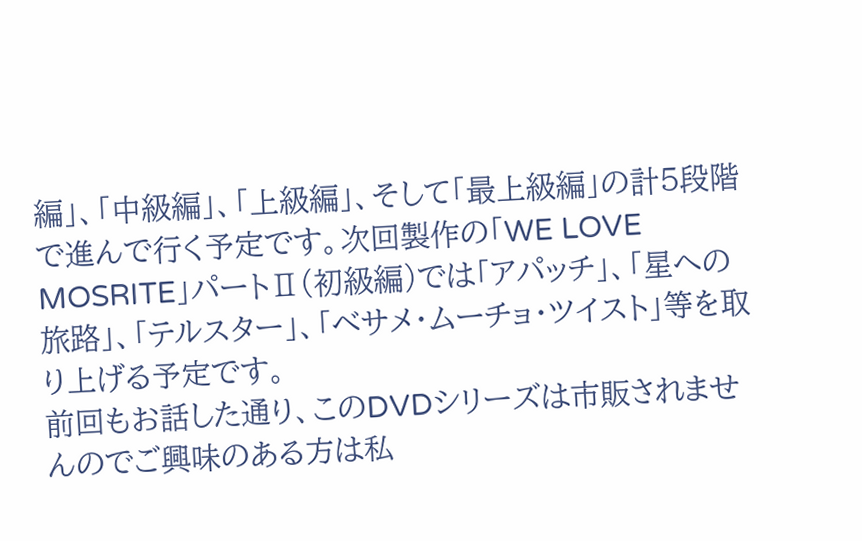編」、「中級編」、「上級編」、そして「最上級編」の計5段階で進んで行く予定です。次回製作の「WE LOVE MOSRITE」パートⅡ(初級編)では「アパッチ」、「星への旅路」、「テルスター」、「べサメ・ムーチョ・ツイスト」等を取り上げる予定です。
前回もお話した通り、このDVDシリーズは市販されませんのでご興味のある方は私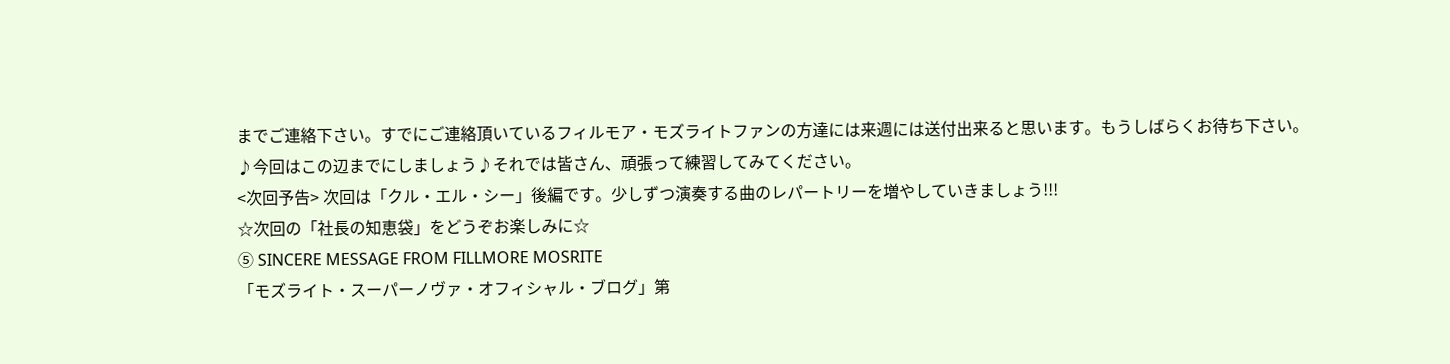までご連絡下さい。すでにご連絡頂いているフィルモア・モズライトファンの方達には来週には送付出来ると思います。もうしばらくお待ち下さい。
♪今回はこの辺までにしましょう♪それでは皆さん、頑張って練習してみてください。
<次回予告> 次回は「クル・エル・シー」後編です。少しずつ演奏する曲のレパートリーを増やしていきましょう!!!
☆次回の「社長の知恵袋」をどうぞお楽しみに☆
⑤ SINCERE MESSAGE FROM FILLMORE MOSRITE
「モズライト・スーパーノヴァ・オフィシャル・ブログ」第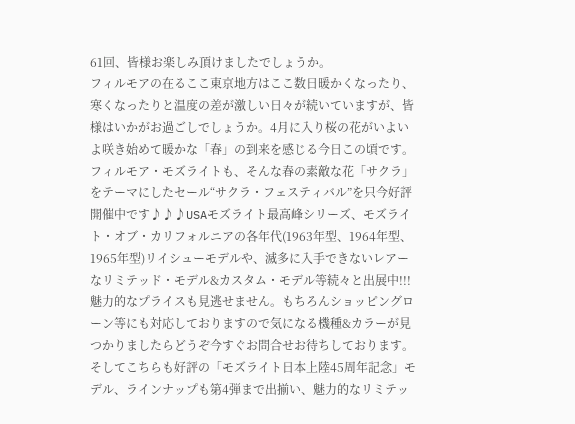61回、皆様お楽しみ頂けましたでしょうか。
フィルモアの在るここ東京地方はここ数日暖かくなったり、寒くなったりと温度の差が激しい日々が続いていますが、皆様はいかがお過ごしでしょうか。4月に入り桜の花がいよいよ咲き始めて暖かな「春」の到来を感じる今日この頃です。フィルモア・モズライトも、そんな春の素敵な花「サクラ」をテーマにしたセール“サクラ・フェスティバル”を只今好評開催中です♪♪♪USAモズライト最高峰シリーズ、モズライト・オブ・カリフォルニアの各年代(1963年型、1964年型、1965年型)リイシューモデルや、滅多に入手できないレアーなリミテッド・モデル&カスタム・モデル等続々と出展中!!!魅力的なプライスも見逃せません。もちろんショッピングローン等にも対応しておりますので気になる機種&カラーが見つかりましたらどうぞ今すぐお問合せお待ちしております。
そしてこちらも好評の「モズライト日本上陸45周年記念」モデル、ラインナップも第4弾まで出揃い、魅力的なリミテッ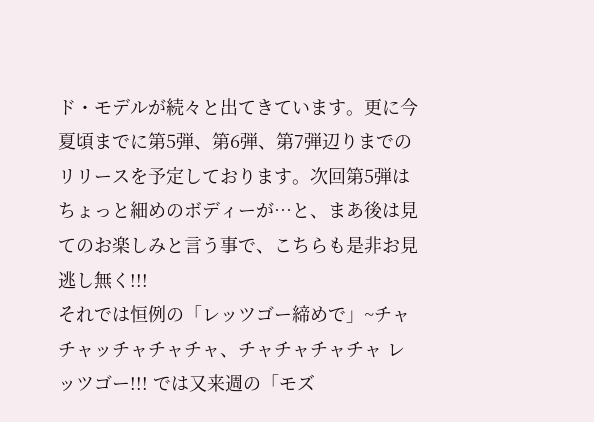ド・モデルが続々と出てきています。更に今夏頃までに第5弾、第6弾、第7弾辺りまでのリリースを予定しております。次回第5弾はちょっと細めのボディーが…と、まあ後は見てのお楽しみと言う事で、こちらも是非お見逃し無く!!!
それでは恒例の「レッツゴー締めで」~チャチャッチャチャチャ、チャチャチャチャ レッツゴー!!! では又来週の「モズ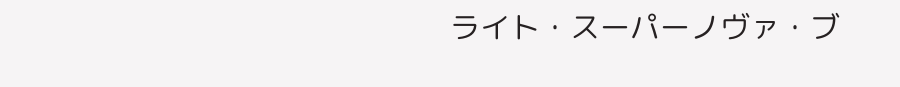ライト・スーパーノヴァ・ブ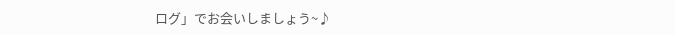ログ」でお会いしましょう~♪